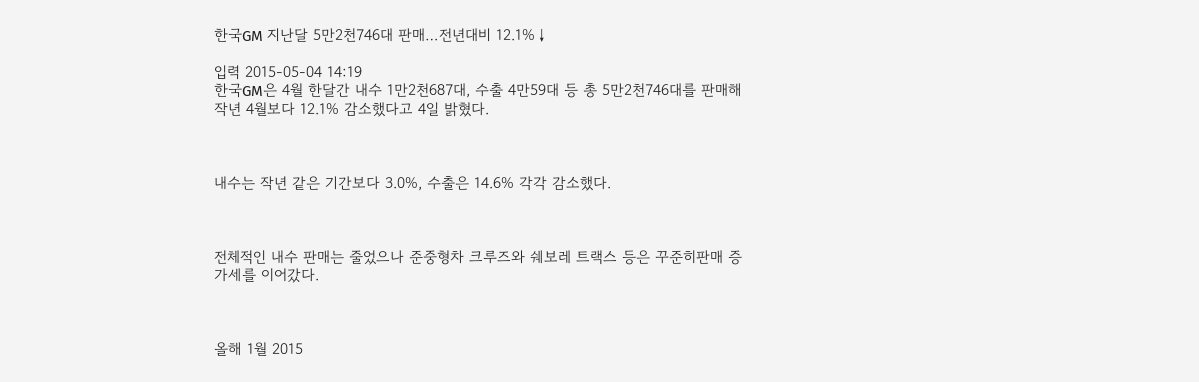한국GM 지난달 5만2천746대 판매…전년대비 12.1%↓

입력 2015-05-04 14:19
한국GM은 4월 한달간 내수 1만2천687대, 수출 4만59대 등 총 5만2천746대를 판매해 작년 4월보다 12.1% 감소했다고 4일 밝혔다.



내수는 작년 같은 기간보다 3.0%, 수출은 14.6% 각각 감소했다.



전체적인 내수 판매는 줄었으나 준중형차 크루즈와 쉐보레 트랙스 등은 꾸준히판매 증가세를 이어갔다.



올해 1월 2015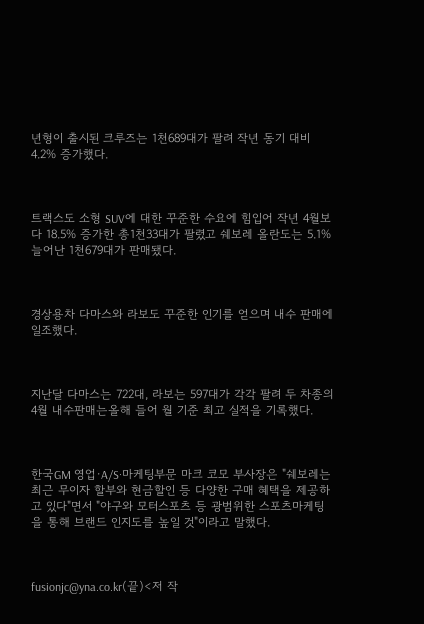년형이 출시된 크루즈는 1천689대가 팔려 작년 동기 대비 4.2% 증가했다.



트랙스도 소형 SUV에 대한 꾸준한 수요에 힘입어 작년 4월보다 18.5% 증가한 총1천33대가 팔렸고 쉐보레 올란도는 5.1% 늘어난 1천679대가 판매됐다.



경상용차 다마스와 라보도 꾸준한 인기를 얻으며 내수 판매에 일조했다.



지난달 다마스는 722대, 라보는 597대가 각각 팔려 두 차종의 4월 내수판매는올해 들어 월 기준 최고 실적을 기록했다.



한국GM 영업·A/S·마케팅부문 마크 코모 부사장은 "쉐보레는 최근 무이자 할부와 현금할인 등 다양한 구매 혜택을 제공하고 있다"면서 "야구와 모터스포츠 등 광범위한 스포츠마케팅을 통해 브랜드 인지도를 높일 것"이라고 말했다.



fusionjc@yna.co.kr(끝)<저 작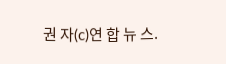권 자(c)연 합 뉴 스.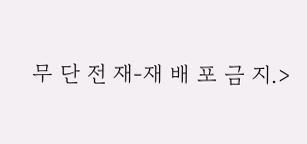무 단 전 재-재 배 포 금 지.>